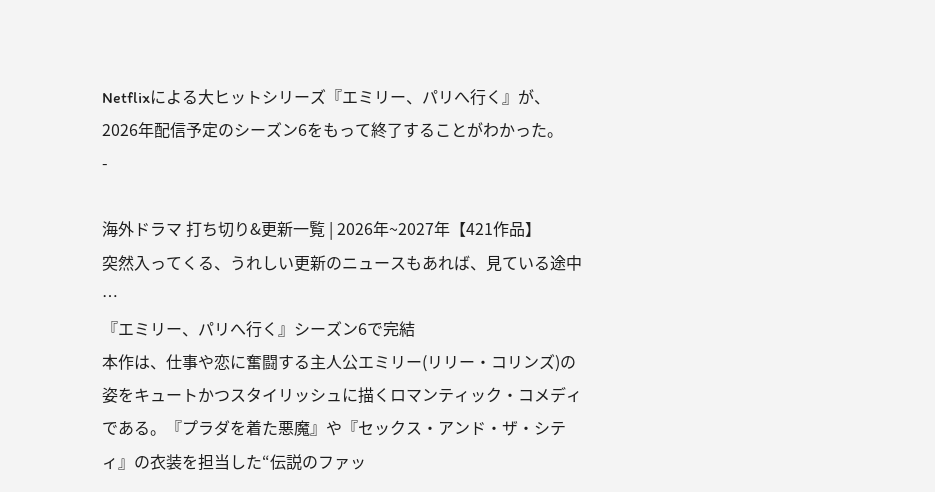Netflixによる大ヒットシリーズ『エミリー、パリへ行く』が、2026年配信予定のシーズン6をもって終了することがわかった。
-

海外ドラマ 打ち切り&更新一覧 | 2026年~2027年【421作品】
突然入ってくる、うれしい更新のニュースもあれば、見ている途中 …
『エミリー、パリへ行く』シーズン6で完結
本作は、仕事や恋に奮闘する主人公エミリー(リリー・コリンズ)の姿をキュートかつスタイリッシュに描くロマンティック・コメディである。『プラダを着た悪魔』や『セックス・アンド・ザ・シティ』の衣装を担当した“伝説のファッ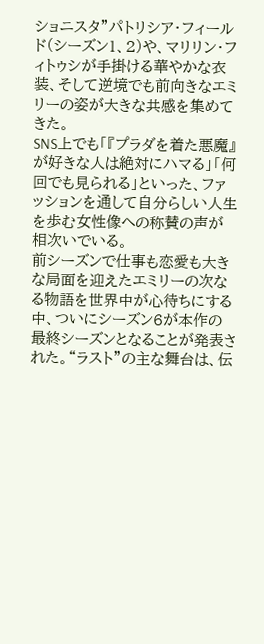ショニスタ”パトリシア・フィールド(シーズン1、2)や、マリリン・フィトゥシが手掛ける華やかな衣装、そして逆境でも前向きなエミリーの姿が大きな共感を集めてきた。
SNS上でも「『プラダを着た悪魔』が好きな人は絶対にハマる」「何回でも見られる」といった、ファッションを通して自分らしい人生を歩む女性像への称賛の声が相次いでいる。
前シーズンで仕事も恋愛も大きな局面を迎えたエミリーの次なる物語を世界中が心待ちにする中、ついにシーズン6が本作の最終シーズンとなることが発表された。“ラスト”の主な舞台は、伝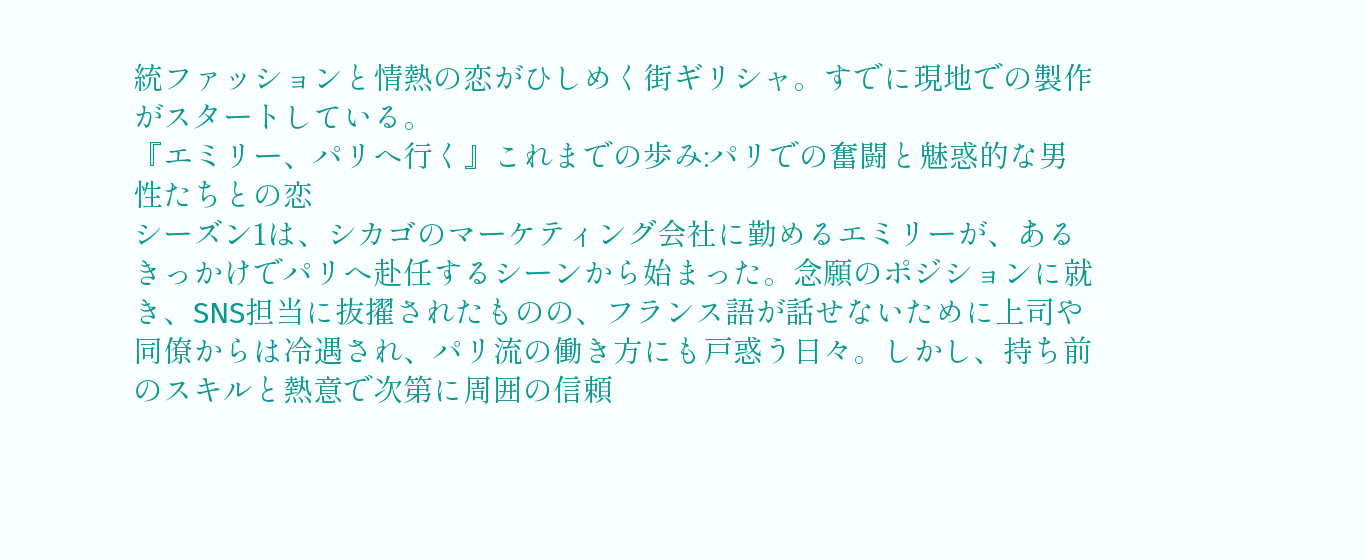統ファッションと情熱の恋がひしめく街ギリシャ。すでに現地での製作がスタートしている。
『エミリー、パリへ行く』これまでの歩み:パリでの奮闘と魅惑的な男性たちとの恋
シーズン1は、シカゴのマーケティング会社に勤めるエミリーが、あるきっかけでパリへ赴任するシーンから始まった。念願のポジションに就き、SNS担当に抜擢されたものの、フランス語が話せないために上司や同僚からは冷遇され、パリ流の働き方にも戸惑う日々。しかし、持ち前のスキルと熱意で次第に周囲の信頼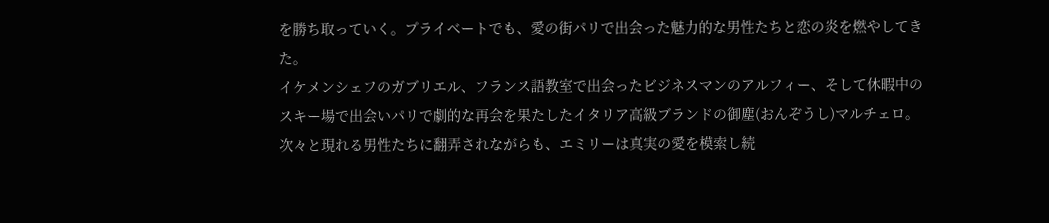を勝ち取っていく。プライベートでも、愛の街パリで出会った魅力的な男性たちと恋の炎を燃やしてきた。
イケメンシェフのガブリエル、フランス語教室で出会ったビジネスマンのアルフィー、そして休暇中のスキー場で出会いパリで劇的な再会を果たしたイタリア高級ブランドの御塵(おんぞうし)マルチェロ。次々と現れる男性たちに翻弄されながらも、エミリーは真実の愛を模索し続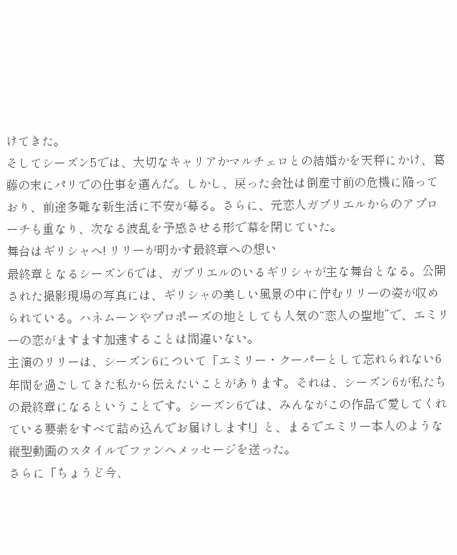けてきた。
そしてシーズン5では、大切なキャリアかマルチェロとの結婚かを天秤にかけ、葛藤の末にパリでの仕事を選んだ。しかし、戻った会社は倒産寸前の危機に陥っており、前途多難な新生活に不安が募る。さらに、元恋人ガブリエルからのアプローチも重なり、次なる波乱を予感させる形で幕を閉じていた。
舞台はギリシャへ! リリーが明かす最終章への想い
最終章となるシーズン6では、ガブリエルのいるギリシャが主な舞台となる。公開された撮影現場の写真には、ギリシャの美しい風景の中に佇むリリーの姿が収められている。ハネムーンやプロポーズの地としても人気の“恋人の聖地”で、エミリーの恋がますます加速することは間違いない。
主演のリリーは、シーズン6について「エミリー・クーパーとして忘れられない6年間を過ごしてきた私から伝えたいことがあります。それは、シーズン6が私たちの最終章になるということです。シーズン6では、みんながこの作品で愛してくれている要素をすべて詰め込んでお届けします!」と、まるでエミリー本人のような縦型動画のスタイルでファンへメッセージを送った。
さらに「ちょうど今、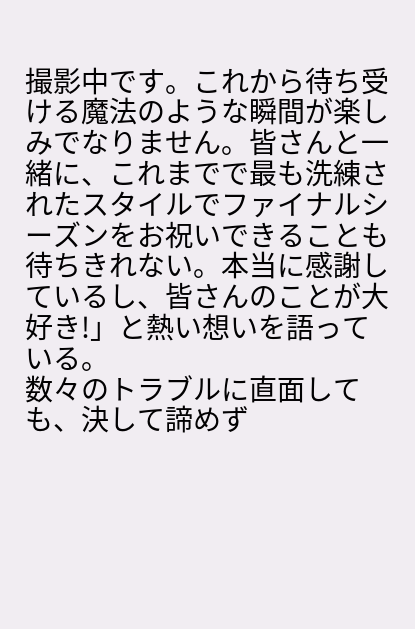撮影中です。これから待ち受ける魔法のような瞬間が楽しみでなりません。皆さんと一緒に、これまでで最も洗練されたスタイルでファイナルシーズンをお祝いできることも待ちきれない。本当に感謝しているし、皆さんのことが大好き!」と熱い想いを語っている。
数々のトラブルに直面しても、決して諦めず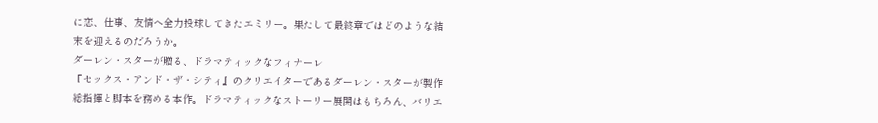に恋、仕事、友情へ全力投球してきたエミリー。果たして最終章ではどのような結末を迎えるのだろうか。
ダーレン・スターが贈る、ドラマティックなフィナーレ
『セックス・アンド・ザ・シティ』のクリエイターであるダーレン・スターが製作総指揮と脚本を務める本作。ドラマティックなストーリー展開はもちろん、バリエ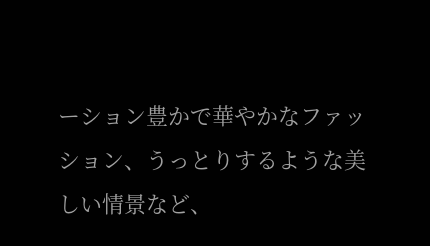ーション豊かで華やかなファッション、うっとりするような美しい情景など、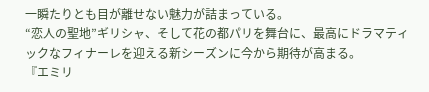一瞬たりとも目が離せない魅力が詰まっている。
“恋人の聖地”ギリシャ、そして花の都パリを舞台に、最高にドラマティックなフィナーレを迎える新シーズンに今から期待が高まる。
『エミリ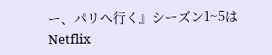ー、パリへ行く』シーズン1~5はNetflix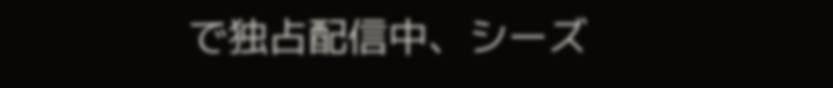で独占配信中、シーズ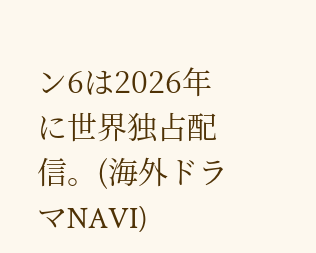ン6は2026年に世界独占配信。(海外ドラマNAVI)